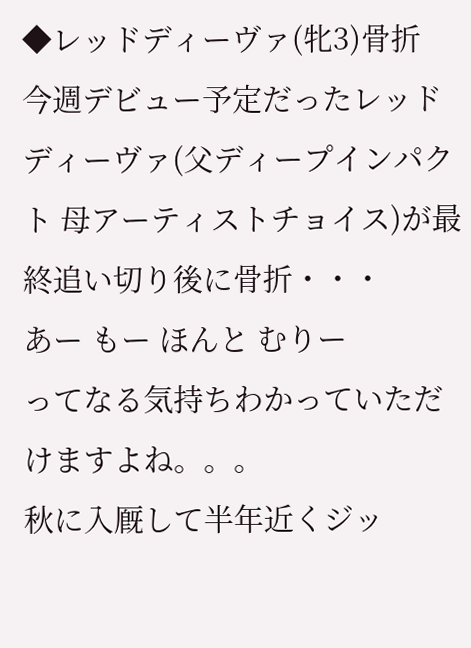◆レッドディーヴァ(牝3)骨折
今週デビュー予定だったレッドディーヴァ(父ディープインパクト 母アーティストチョイス)が最終追い切り後に骨折・・・
あー もー ほんと むりー
ってなる気持ちわかっていただけますよね。。。
秋に入厩して半年近くジッ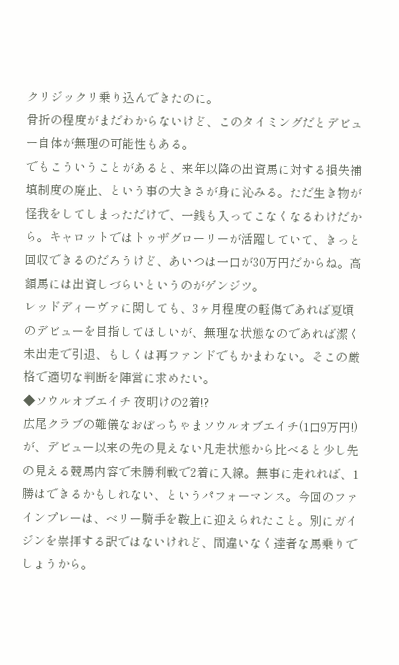クリジックリ乗り込んできたのに。
骨折の程度がまだわからないけど、このタイミングだとデビュー自体が無理の可能性もある。
でもこういうことがあると、来年以降の出資馬に対する損失補填制度の廃止、という事の大きさが身に沁みる。ただ生き物が怪我をしてしまっただけで、一銭も入ってこなくなるわけだから。キャロットではトゥザグローリーが活躍していて、きっと回収できるのだろうけど、あいつは一口が30万円だからね。高額馬には出資しづらいというのがゲンジツ。
レッドディーヴァに関しても、3ヶ月程度の軽傷であれば夏頃のデビューを目指してほしいが、無理な状態なのであれば潔く未出走で引退、もしくは再ファンドでもかまわない。そこの厳格で適切な判断を陣営に求めたい。
◆ソウルオブエイチ 夜明けの2着!?
広尾クラブの難儀なおぼっちゃまソウルオブエイチ(1口9万円!)が、デビュー以来の先の見えない凡走状態から比べると少し先の見える競馬内容で未勝利戦で2着に入線。無事に走れれば、1勝はできるかもしれない、というパフォーマンス。今回のファインプレーは、ベリー騎手を鞍上に迎えられたこと。別にガイジンを崇拝する訳ではないけれど、間違いなく達者な馬乗りでしょうから。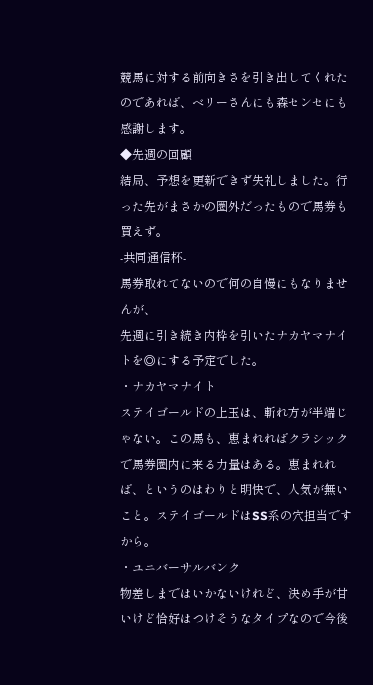競馬に対する前向きさを引き出してくれたのであれば、ベリーさんにも森センセにも感謝します。
◆先週の回顧
結局、予想を更新できず失礼しました。行った先がまさかの圏外だったもので馬券も買えず。
-共同通信杯-
馬券取れてないので何の自慢にもなりませんが、
先週に引き続き内枠を引いたナカヤマナイトを◎にする予定でした。
・ナカヤマナイト
ステイゴールドの上玉は、斬れ方が半端じゃない。この馬も、恵まれればクラシックで馬券圏内に来る力量はある。恵まれれば、というのはわりと明快で、人気が無いこと。ステイゴールドはSS系の穴担当ですから。
・ユニバーサルバンク
物差しまではいかないけれど、決め手が甘いけど恰好はつけそうなタイプなので今後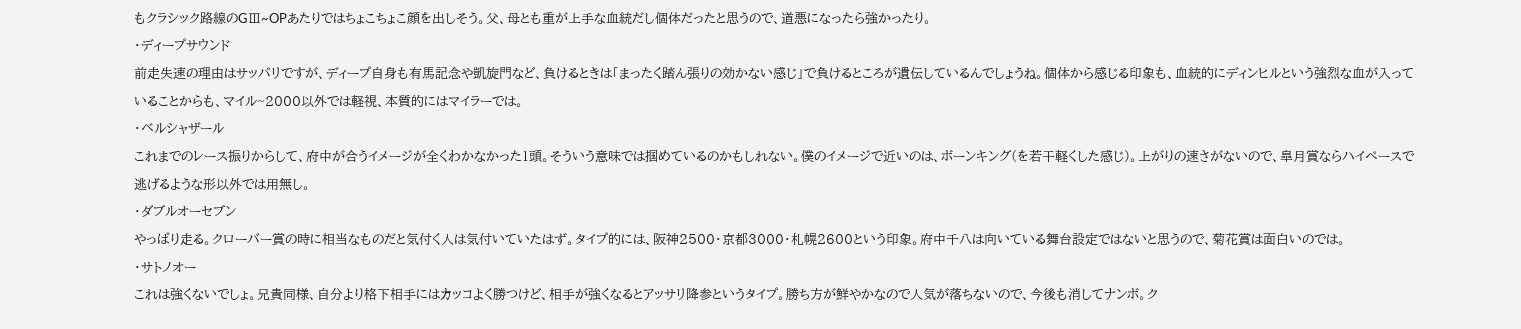もクラシック路線のGⅢ~OPあたりではちょこちょこ顔を出しそう。父、母とも重が上手な血統だし個体だったと思うので、道悪になったら強かったり。
・ディープサウンド
前走失速の理由はサッパリですが、ディープ自身も有馬記念や凱旋門など、負けるときは「まったく踏ん張りの効かない感じ」で負けるところが遺伝しているんでしょうね。個体から感じる印象も、血統的にディンヒルという強烈な血が入っていることからも、マイル~2000以外では軽視、本質的にはマイラーでは。
・ベルシャザール
これまでのレース振りからして、府中が合うイメージが全くわかなかった1頭。そういう意味では掴めているのかもしれない。僕のイメージで近いのは、ボーンキング(を若干軽くした感じ)。上がりの速さがないので、皐月賞ならハイペースで逃げるような形以外では用無し。
・ダブルオーセブン
やっぱり走る。クローバー賞の時に相当なものだと気付く人は気付いていたはず。タイプ的には、阪神2500・京都3000・札幌2600という印象。府中千八は向いている舞台設定ではないと思うので、菊花賞は面白いのでは。
・サトノオー
これは強くないでしょ。兄貴同様、自分より格下相手にはカッコよく勝つけど、相手が強くなるとアッサリ降参というタイプ。勝ち方が鮮やかなので人気が落ちないので、今後も消してナンボ。ク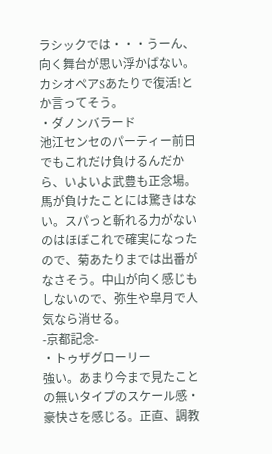ラシックでは・・・うーん、向く舞台が思い浮かばない。カシオペアSあたりで復活!とか言ってそう。
・ダノンバラード
池江センセのパーティー前日でもこれだけ負けるんだから、いよいよ武豊も正念場。馬が負けたことには驚きはない。スパっと斬れる力がないのはほぼこれで確実になったので、菊あたりまでは出番がなさそう。中山が向く感じもしないので、弥生や皐月で人気なら消せる。
-京都記念-
・トゥザグローリー
強い。あまり今まで見たことの無いタイプのスケール感・豪快さを感じる。正直、調教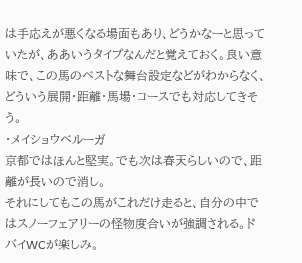は手応えが悪くなる場面もあり、どうかなーと思っていたが、ああいうタイプなんだと覚えておく。良い意味で、この馬のベストな舞台設定などがわからなく、どういう展開・距離・馬場・コースでも対応してきそう。
・メイショウベルーガ
京都ではほんと堅実。でも次は春天らしいので、距離が長いので消し。
それにしてもこの馬がこれだけ走ると、自分の中ではスノーフェアリーの怪物度合いが強調される。ドバイWCが楽しみ。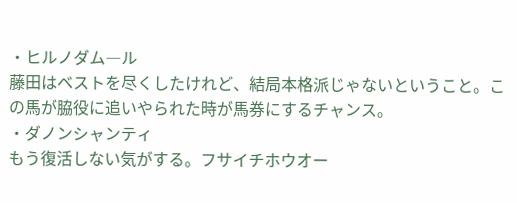・ヒルノダム―ル
藤田はベストを尽くしたけれど、結局本格派じゃないということ。この馬が脇役に追いやられた時が馬券にするチャンス。
・ダノンシャンティ
もう復活しない気がする。フサイチホウオー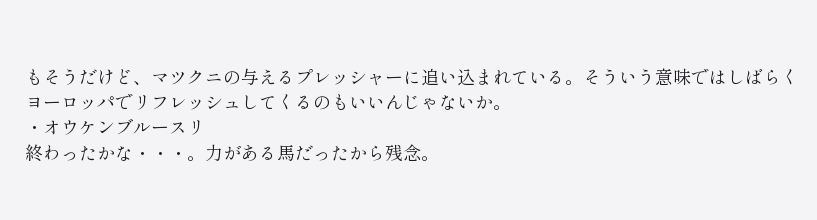もそうだけど、マツクニの与えるプレッシャーに追い込まれている。そういう意味ではしばらくヨーロッパでリフレッシュしてくるのもいいんじゃないか。
・オウケンブルースリ
終わったかな・・・。力がある馬だったから残念。